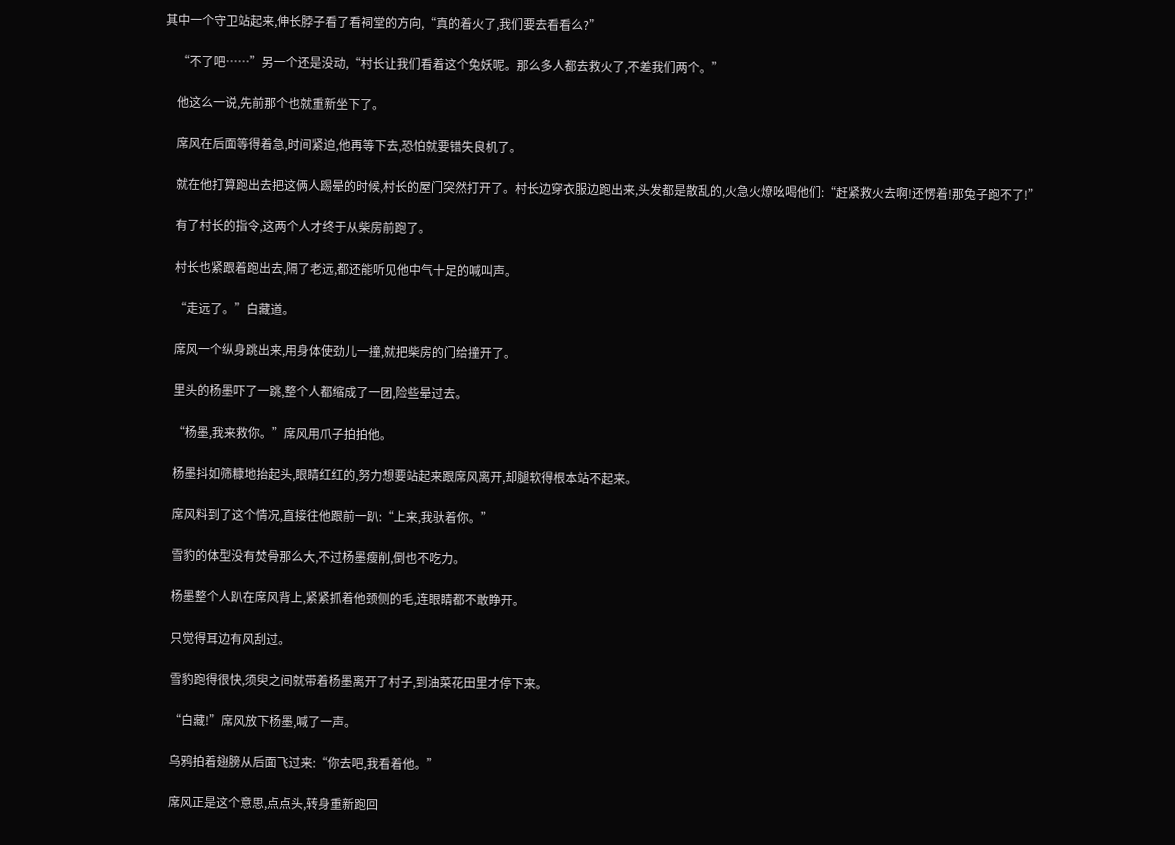其中一个守卫站起来,伸长脖子看了看祠堂的方向,“真的着火了,我们要去看看么?”

    “不了吧……”另一个还是没动,“村长让我们看着这个兔妖呢。那么多人都去救火了,不差我们两个。”

    他这么一说,先前那个也就重新坐下了。

    席风在后面等得着急,时间紧迫,他再等下去,恐怕就要错失良机了。

    就在他打算跑出去把这俩人踢晕的时候,村长的屋门突然打开了。村长边穿衣服边跑出来,头发都是散乱的,火急火燎吆喝他们:“赶紧救火去啊!还愣着!那兔子跑不了!”

    有了村长的指令,这两个人才终于从柴房前跑了。

    村长也紧跟着跑出去,隔了老远,都还能听见他中气十足的喊叫声。

    “走远了。”白藏道。

    席风一个纵身跳出来,用身体使劲儿一撞,就把柴房的门给撞开了。

    里头的杨墨吓了一跳,整个人都缩成了一团,险些晕过去。

    “杨墨,我来救你。”席风用爪子拍拍他。

    杨墨抖如筛糠地抬起头,眼睛红红的,努力想要站起来跟席风离开,却腿软得根本站不起来。

    席风料到了这个情况,直接往他跟前一趴:“上来,我驮着你。”

    雪豹的体型没有焚骨那么大,不过杨墨瘦削,倒也不吃力。

    杨墨整个人趴在席风背上,紧紧抓着他颈侧的毛,连眼睛都不敢睁开。

    只觉得耳边有风刮过。

    雪豹跑得很快,须臾之间就带着杨墨离开了村子,到油菜花田里才停下来。

    “白藏!”席风放下杨墨,喊了一声。

    乌鸦拍着翅膀从后面飞过来:“你去吧,我看着他。”

    席风正是这个意思,点点头,转身重新跑回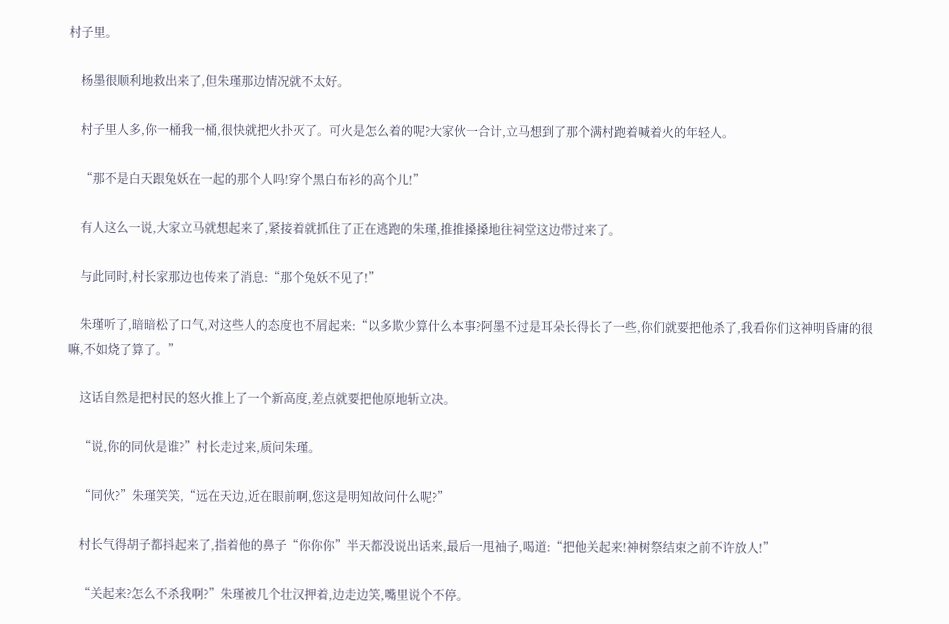村子里。

    杨墨很顺利地救出来了,但朱瑾那边情况就不太好。

    村子里人多,你一桶我一桶,很快就把火扑灭了。可火是怎么着的呢?大家伙一合计,立马想到了那个满村跑着喊着火的年轻人。

    “那不是白天跟兔妖在一起的那个人吗!穿个黑白布衫的高个儿!”

    有人这么一说,大家立马就想起来了,紧接着就抓住了正在逃跑的朱瑾,推推搡搡地往祠堂这边带过来了。

    与此同时,村长家那边也传来了消息:“那个兔妖不见了!”

    朱瑾听了,暗暗松了口气,对这些人的态度也不屑起来:“以多欺少算什么本事?阿墨不过是耳朵长得长了一些,你们就要把他杀了,我看你们这神明昏庸的很嘛,不如烧了算了。”

    这话自然是把村民的怒火推上了一个新高度,差点就要把他原地斩立决。

    “说,你的同伙是谁?”村长走过来,质问朱瑾。

    “同伙?”朱瑾笑笑,“远在天边,近在眼前啊,您这是明知故问什么呢?”

    村长气得胡子都抖起来了,指着他的鼻子“你你你”半天都没说出话来,最后一甩袖子,喝道:“把他关起来!神树祭结束之前不许放人!”

    “关起来?怎么不杀我啊?”朱瑾被几个壮汉押着,边走边笑,嘴里说个不停。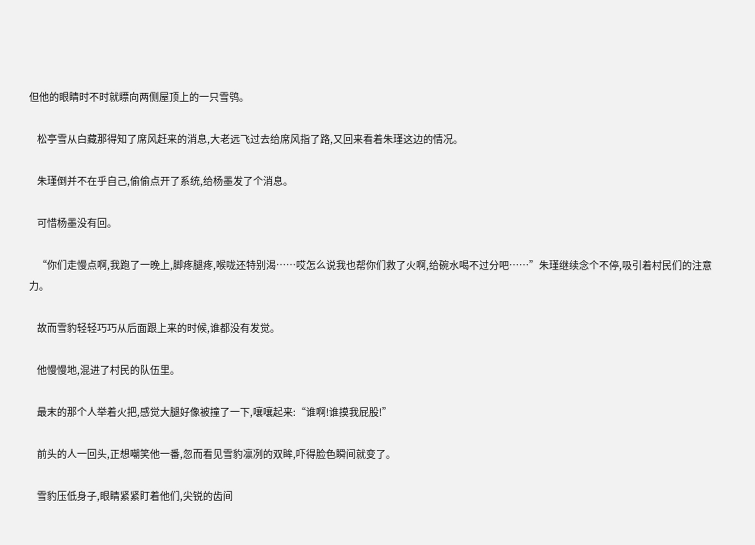但他的眼睛时不时就瞟向两侧屋顶上的一只雪鸮。

    松亭雪从白藏那得知了席风赶来的消息,大老远飞过去给席风指了路,又回来看着朱瑾这边的情况。

    朱瑾倒并不在乎自己,偷偷点开了系统,给杨墨发了个消息。

    可惜杨墨没有回。

    “你们走慢点啊,我跑了一晚上,脚疼腿疼,喉咙还特别渴……哎怎么说我也帮你们救了火啊,给碗水喝不过分吧……”朱瑾继续念个不停,吸引着村民们的注意力。

    故而雪豹轻轻巧巧从后面跟上来的时候,谁都没有发觉。

    他慢慢地,混进了村民的队伍里。

    最末的那个人举着火把,感觉大腿好像被撞了一下,嚷嚷起来:“谁啊!谁摸我屁股!”

    前头的人一回头,正想嘲笑他一番,忽而看见雪豹凛冽的双眸,吓得脸色瞬间就变了。

    雪豹压低身子,眼睛紧紧盯着他们,尖锐的齿间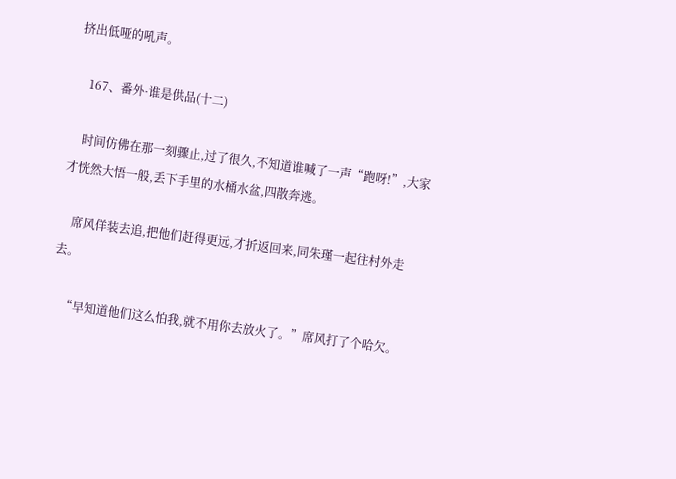挤出低哑的吼声。

    167、番外·谁是供品(十二)

    时间仿佛在那一刻骤止,过了很久,不知道谁喊了一声“跑呀!”,大家才恍然大悟一般,丢下手里的水桶水盆,四散奔逃。

    席风佯装去追,把他们赶得更远,才折返回来,同朱瑾一起往村外走去。

    “早知道他们这么怕我,就不用你去放火了。”席风打了个哈欠。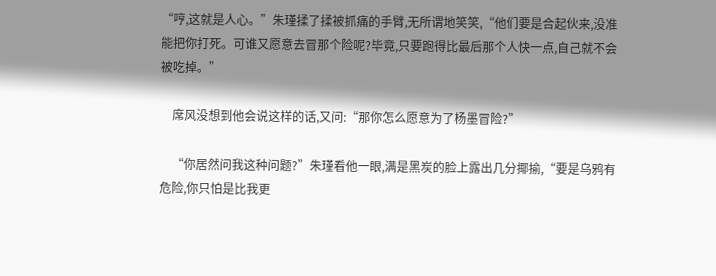“哼,这就是人心。”朱瑾揉了揉被抓痛的手臂,无所谓地笑笑,“他们要是合起伙来,没准能把你打死。可谁又愿意去冒那个险呢?毕竟,只要跑得比最后那个人快一点,自己就不会被吃掉。”

    席风没想到他会说这样的话,又问:“那你怎么愿意为了杨墨冒险?”

    “你居然问我这种问题?”朱瑾看他一眼,满是黑炭的脸上露出几分揶揄,“要是乌鸦有危险,你只怕是比我更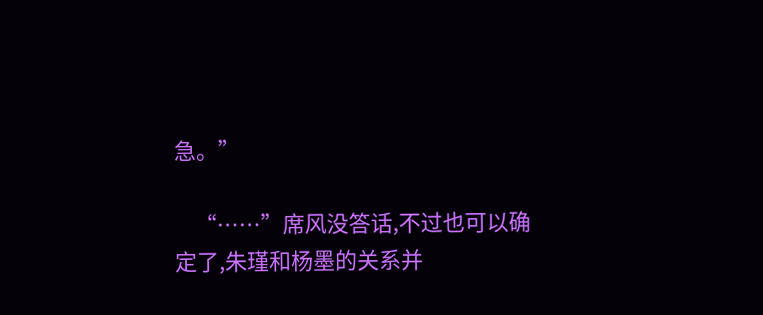急。”

    “……”席风没答话,不过也可以确定了,朱瑾和杨墨的关系并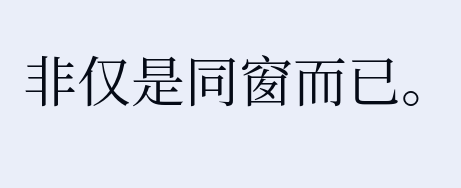非仅是同窗而已。